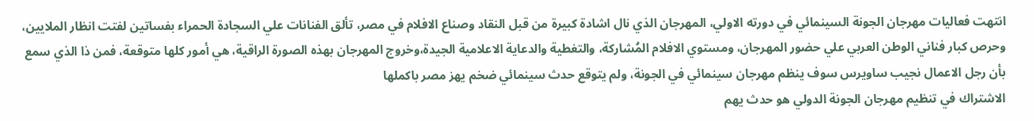انتهت فعاليات مهرجان الجونة السينمائي في دورته الاولي، المهرجان الذي نال اشادة كبيرة من قبل النقاد وصناع الافلام في مصر، تألق الفنانات علي السجادة الحمراء بفساتين لفتت انظار الملايين، وحرص كبار فناني الوطن العربي علي حضور المهرجان، ومستوي الافلام المُشاركة، والتغطية والدعاية الاعلامية الجيدة،وخروج المهرجان بهذه الصورة الراقية، هي أمور كلها متوقعة، فمن ذا الذي سمع بأن رجل الاعمال نجيب ساويرس سوف ينظم مهرجان سينمائي في الجونة، ولم يتوقع حدث سينمائي ضخم يهز مصر باكملها
الاشتراك في تنظيم مهرجان الجونة الدولي هو حدث يهم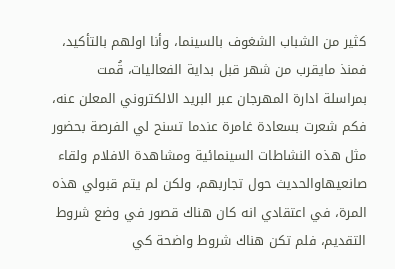كثير من الشباب الشغوف بالسينما، وأنا اولهم بالتأكيد، فمنذ مايقرب من شهر قبل بداية الفعاليات، قُمت بمراسلة ادارة المهرجان عبر البريد الالكتروني المعلن عنه، فكم شعرت بسعادة غامرة عندما تسنح لي الفرصة بحضور مثل هذه النشاطات السينمائية ومشاهدة الافلام ولقاء صانعيهاوالحديث حول تجاربهم، ولكن لم يتم قبولي هذه المرة، في اعتقادي انه كان هناك قصور في وضع شروط التقديم، فلم تكن هناك شروط واضحة كي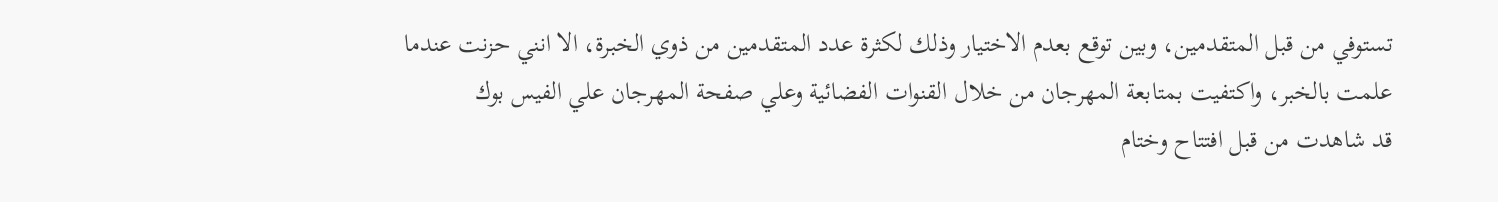تستوفي من قبل المتقدمين، وبين توقع بعدم الاختيار وذلك لكثرة عدد المتقدمين من ذوي الخبرة، الا انني حزنت عندما علمت بالخبر، واكتفيت بمتابعة المهرجان من خلال القنوات الفضائية وعلي صفحة المهرجان علي الفيس بوك
قد شاهدت من قبل افتتاح وختام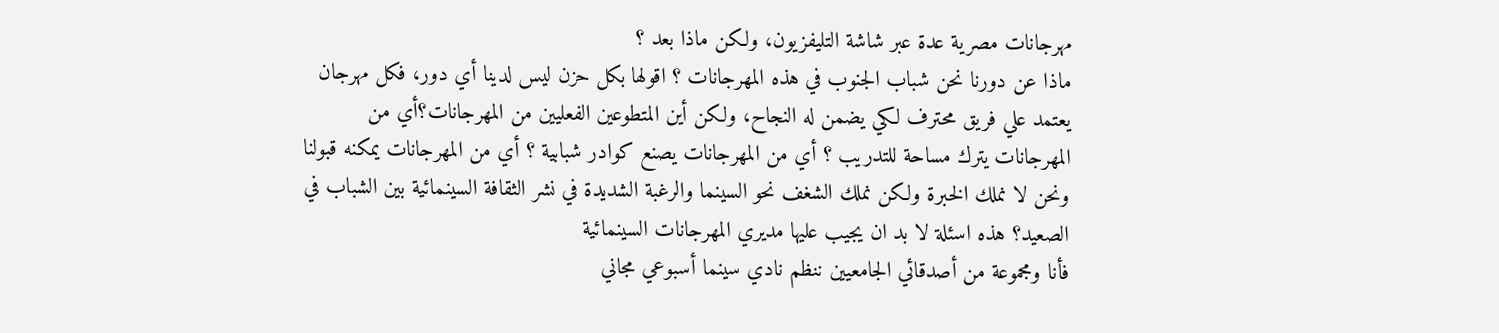مهرجانات مصرية عدة عبر شاشة التليفزيون، ولكن ماذا بعد ؟
ماذا عن دورنا نحن شباب الجنوب في هذه المهرجانات ؟ اقولها بكل حزن ليس لدينا أي دور، فكل مهرجان يعتمد علي فريق محترف لكي يضمن له النجاح، ولكن أين المتطوعين الفعليين من المهرجانات؟أي من المهرجانات يترك مساحة للتدريب ؟ أي من المهرجانات يصنع كوادر شبابية ؟ أي من المهرجانات يمكنه قبولنا ونحن لا نملك الخبرة ولكن نملك الشغف نحو السينما والرغبة الشديدة في نشر الثقافة السينمائية بين الشباب في الصعيد؟ هذه اسئلة لا بد ان يجيب عليها مديري المهرجانات السينمائية
فأنا ومجموعة من أصدقائي الجامعيين ننظم نادي سينما أسبوعي مجاني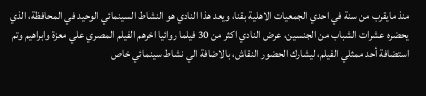منذ مايقرب من سنة في احدي الجمعيات الاهلية بقنا، ويعد هذا النادي هو النشاط السينمائي الوحيد في المحافظة، الذي يحضره عشرات الشباب من الجنسين، عرض النادي اكثر من 30 فيلما روائيا اخرهم الفيلم المصري علي معزة وابراهيم وتم استضافة أحد ممثلي الفيلم، ليشارك الحضور النقاش، بالاضافة الي نشاط سينمائي خاص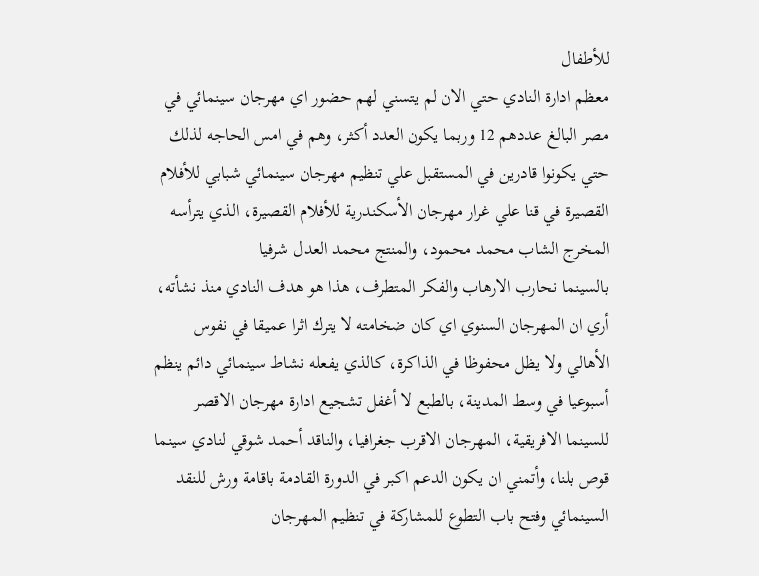للأطفال
معظم ادارة النادي حتي الان لم يتسني لهم حضور اي مهرجان سينمائي في مصر البالغ عددهم 12 وربما يكون العدد أكثر، وهم في امس الحاجه لذلك حتي يكونوا قادرين في المستقبل علي تنظيم مهرجان سينمائي شبابي للأفلام القصيرة في قنا علي غرار مهرجان الأسكندرية للأفلام القصيرة، الذي يترأسه المخرج الشاب محمد محمود، والمنتج محمد العدل شرفيا
بالسينما نحارب الارهاب والفكر المتطرف، هذا هو هدف النادي منذ نشأته، أري ان المهرجان السنوي اي كان ضخامته لا يترك اثرا عميقا في نفوس الأهالي ولا يظل محفوظا في الذاكرة، كالذي يفعله نشاط سينمائي دائم ينظم أسبوعيا في وسط المدينة، بالطبع لا أغفل تشجيع ادارة مهرجان الاقصر للسينما الافريقية، المهرجان الاقرب جغرافيا، والناقد أحمد شوقي لنادي سينما قوص بلنا، وأتمني ان يكون الدعم اكبر في الدورة القادمة باقامة ورش للنقد السينمائي وفتح باب التطوع للمشاركة في تنظيم المهرجان